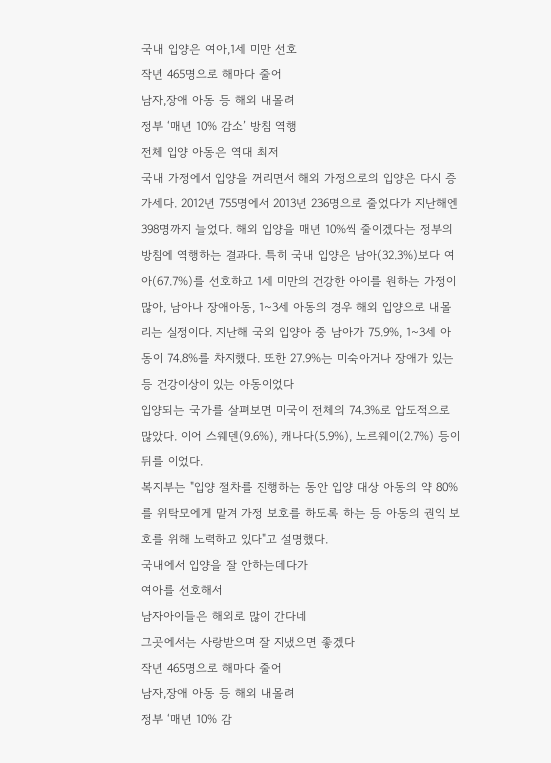국내 입양은 여아,1세 미만 선호
작년 465명으로 해마다 줄어
남자,장애 아동 등 해외 내몰려
정부 ‘매년 10% 감소’ 방침 역행
전체 입양 아동은 역대 최저
국내 가정에서 입양을 꺼리면서 해외 가정으로의 입양은 다시 증가세다. 2012년 755명에서 2013년 236명으로 줄었다가 지난해엔 398명까지 늘었다. 해외 입양을 매년 10%씩 줄이겠다는 정부의 방침에 역행하는 결과다. 특히 국내 입양은 남아(32.3%)보다 여아(67.7%)를 선호하고 1세 미만의 건강한 아이를 원하는 가정이 많아, 남아나 장애아동, 1~3세 아동의 경우 해외 입양으로 내몰리는 실정이다. 지난해 국외 입양아 중 남아가 75.9%, 1~3세 아동이 74.8%를 차지했다. 또한 27.9%는 미숙아거나 장애가 있는 등 건강이상이 있는 아동이었다
입양되는 국가를 살펴보면 미국이 전체의 74.3%로 압도적으로 많았다. 이어 스웨덴(9.6%), 캐나다(5.9%), 노르웨이(2.7%) 등이 뒤를 이었다.
복지부는 "입양 절차를 진행하는 동안 입양 대상 아동의 약 80%를 위탁모에게 맡겨 가정 보호를 하도록 하는 등 아동의 권익 보호를 위해 노력하고 있다"고 설명했다.
국내에서 입양을 잘 안하는데다가
여아를 선호해서
남자아이들은 해외로 많이 간다네
그곳에서는 사랑받으며 잘 지냈으면 좋겠다
작년 465명으로 해마다 줄어
남자,장애 아동 등 해외 내몰려
정부 ‘매년 10% 감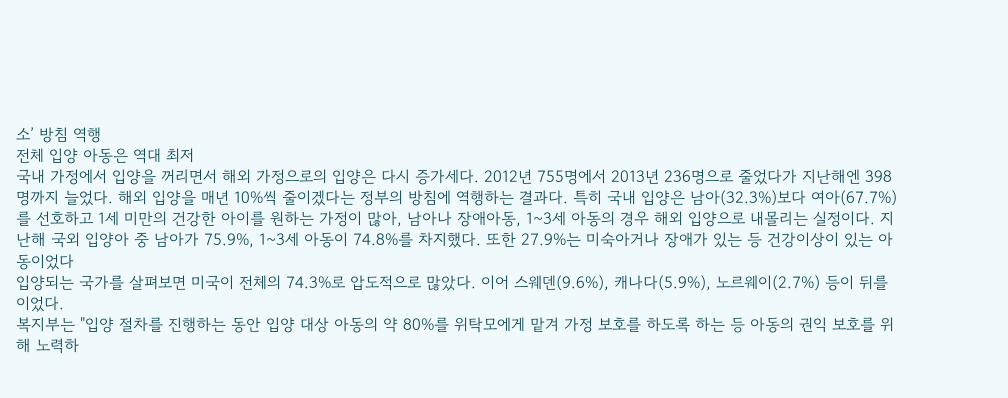소’ 방침 역행
전체 입양 아동은 역대 최저
국내 가정에서 입양을 꺼리면서 해외 가정으로의 입양은 다시 증가세다. 2012년 755명에서 2013년 236명으로 줄었다가 지난해엔 398명까지 늘었다. 해외 입양을 매년 10%씩 줄이겠다는 정부의 방침에 역행하는 결과다. 특히 국내 입양은 남아(32.3%)보다 여아(67.7%)를 선호하고 1세 미만의 건강한 아이를 원하는 가정이 많아, 남아나 장애아동, 1~3세 아동의 경우 해외 입양으로 내몰리는 실정이다. 지난해 국외 입양아 중 남아가 75.9%, 1~3세 아동이 74.8%를 차지했다. 또한 27.9%는 미숙아거나 장애가 있는 등 건강이상이 있는 아동이었다
입양되는 국가를 살펴보면 미국이 전체의 74.3%로 압도적으로 많았다. 이어 스웨덴(9.6%), 캐나다(5.9%), 노르웨이(2.7%) 등이 뒤를 이었다.
복지부는 "입양 절차를 진행하는 동안 입양 대상 아동의 약 80%를 위탁모에게 맡겨 가정 보호를 하도록 하는 등 아동의 권익 보호를 위해 노력하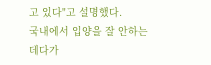고 있다"고 설명했다.
국내에서 입양을 잘 안하는데다가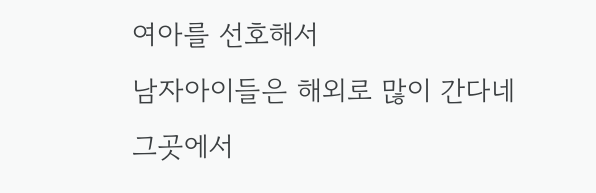여아를 선호해서
남자아이들은 해외로 많이 간다네
그곳에서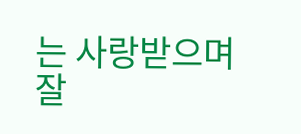는 사랑받으며 잘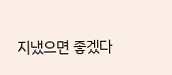지냈으면 좋겠다